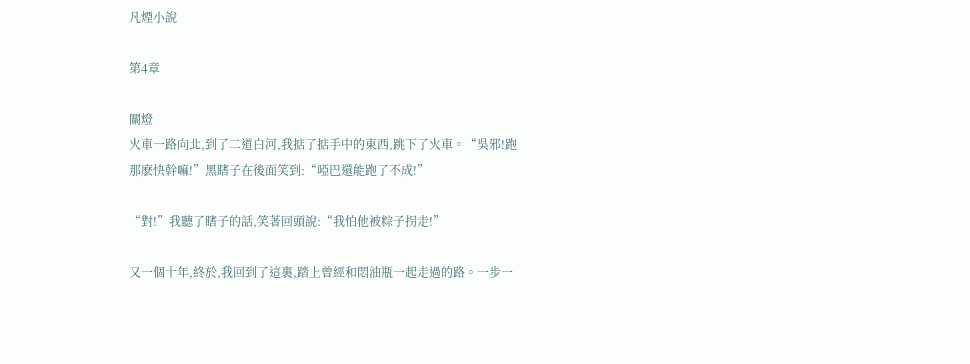凡煙小說

第4章

關燈
火車一路向北,到了二道白河,我掂了掂手中的東西,跳下了火車。“吳邪!跑那麽快幹嘛!”黑瞎子在後面笑到:“啞巴還能跑了不成!”

“對!”我聽了瞎子的話,笑著回頭說:“我怕他被粽子拐走!”

又一個十年,終於,我回到了這裏,踏上曾經和悶油瓶一起走過的路。一步一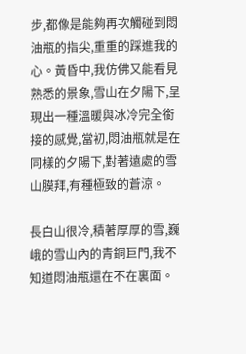步,都像是能夠再次觸碰到悶油瓶的指尖,重重的踩進我的心。黃昏中,我仿佛又能看見熟悉的景象,雪山在夕陽下,呈現出一種溫暖與冰冷完全銜接的感覺,當初,悶油瓶就是在同樣的夕陽下,對著遠處的雪山膜拜,有種極致的蒼涼。

長白山很冷,積著厚厚的雪,巍峨的雪山內的青銅巨門,我不知道悶油瓶還在不在裏面。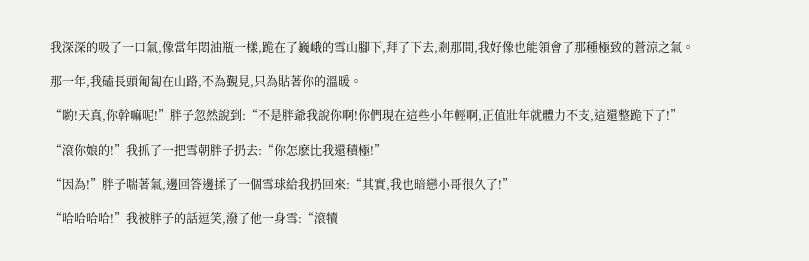我深深的吸了一口氣,像當年悶油瓶一樣,跪在了巍峨的雪山腳下,拜了下去,剎那間,我好像也能領會了那種極致的蒼涼之氣。

那一年,我磕長頭匍匐在山路,不為覲見,只為貼著你的溫暖。

“喲!天真,你幹嘛呢!”胖子忽然說到:“不是胖爺我說你啊!你們現在這些小年輕啊,正值壯年就體力不支,這還整跪下了!”

“滾你娘的!”我抓了一把雪朝胖子扔去:“你怎麽比我還積極!”

“因為!”胖子喘著氣,邊回答邊揉了一個雪球給我扔回來:“其實,我也暗戀小哥很久了!”

“哈哈哈哈!”我被胖子的話逗笑,潑了他一身雪:“滾犢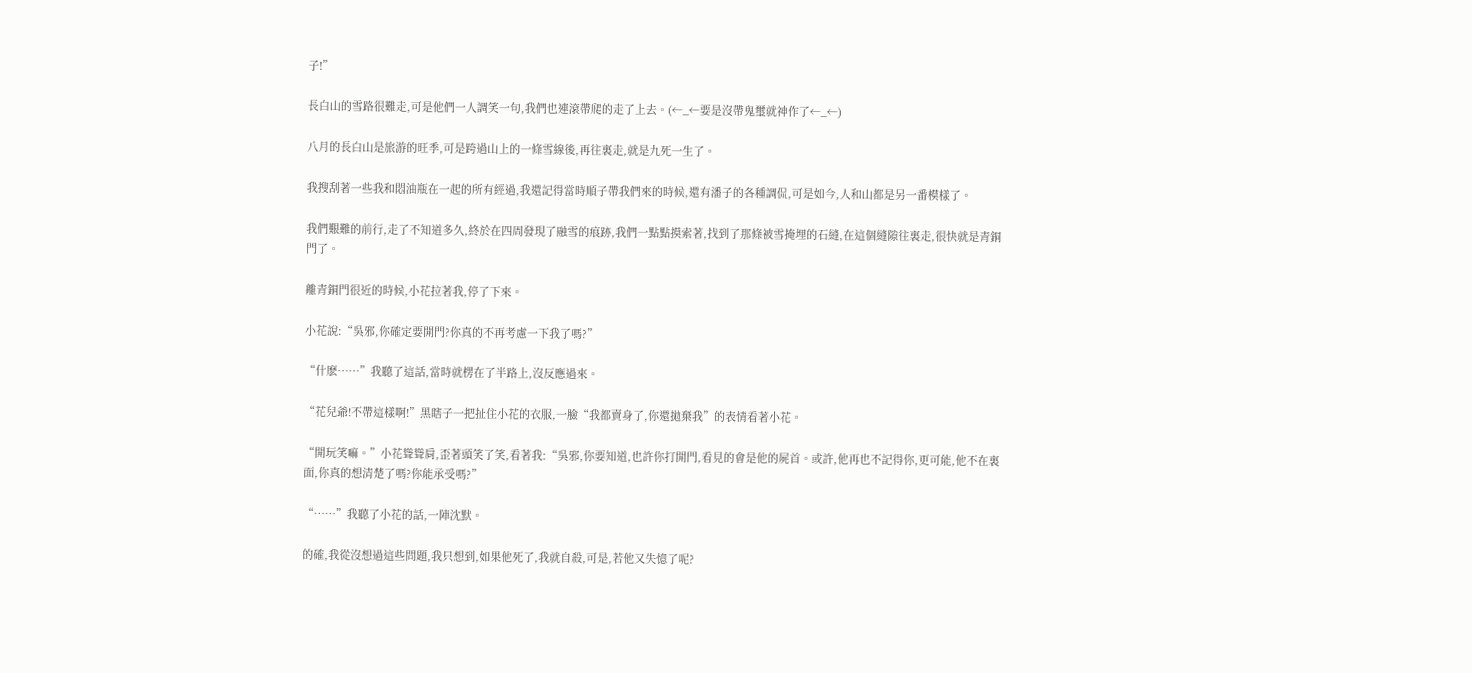子!”

長白山的雪路很難走,可是他們一人調笑一句,我們也連滾帶爬的走了上去。(←_←要是沒帶鬼璽就神作了←_←)

八月的長白山是旅游的旺季,可是跨過山上的一條雪線後,再往裏走,就是九死一生了。

我搜刮著一些我和悶油瓶在一起的所有經過,我還記得當時順子帶我們來的時候,還有潘子的各種調侃,可是如今,人和山都是另一番模樣了。

我們艱難的前行,走了不知道多久,終於在四周發現了融雪的痕跡,我們一點點摸索著,找到了那條被雪掩埋的石縫,在這個縫隙往裏走,很快就是青銅門了。

離青銅門很近的時候,小花拉著我,停了下來。

小花說:“吳邪,你確定要開門?你真的不再考慮一下我了嗎?”

“什麽……”我聽了這話,當時就楞在了半路上,沒反應過來。

“花兒爺!不帶這樣啊!”黑瞎子一把扯住小花的衣服,一臉“我都賣身了,你還拋棄我”的表情看著小花。

“開玩笑嘛。”小花聳聳肩,歪著頭笑了笑,看著我:“吳邪,你要知道,也許你打開門,看見的會是他的屍首。或許,他再也不記得你,更可能,他不在裏面,你真的想清楚了嗎?你能承受嗎?”

“……”我聽了小花的話,一陣沈默。

的確,我從沒想過這些問題,我只想到,如果他死了,我就自殺,可是,若他又失憶了呢?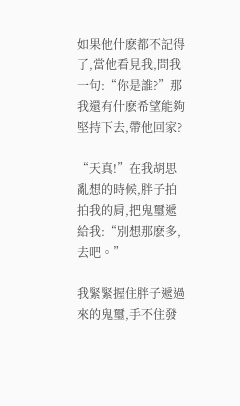如果他什麽都不記得了,當他看見我,問我一句:“你是誰?”那我還有什麽希望能夠堅持下去,帶他回家?

“天真!”在我胡思亂想的時候,胖子拍拍我的肩,把鬼璽遞給我:“別想那麽多,去吧。”

我緊緊握住胖子遞過來的鬼璽,手不住發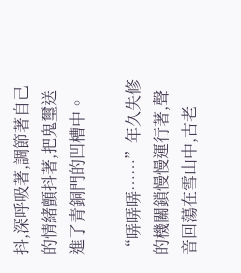抖,深呼吸著,調節著自己的情緒顫抖著,把鬼璽送進了青銅門的凹槽中。

“哢哢哢……”年久失修的機關鎖慢慢運行著,聲音回蕩在雪山中,古老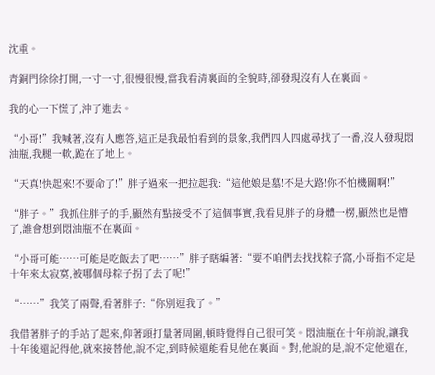沈重。

青銅門徐徐打開,一寸一寸,很慢很慢,當我看清裏面的全貌時,卻發現沒有人在裏面。

我的心一下慌了,沖了進去。

“小哥!”我喊著,沒有人應答,這正是我最怕看到的景象,我們四人四處尋找了一番,沒人發現悶油瓶,我腿一軟,跪在了地上。

“天真!快起來!不要命了!”胖子過來一把拉起我:“這他娘是墓!不是大路!你不怕機關啊!”

“胖子。”我抓住胖子的手,顯然有點接受不了這個事實,我看見胖子的身體一楞,顯然也是懵了,誰會想到悶油瓶不在裏面。

“小哥可能……可能是吃飯去了吧……”胖子瞎編著:“要不咱們去找找粽子窩,小哥指不定是十年來太寂寞,被哪個母粽子拐了去了呢!”

“……”我笑了兩聲,看著胖子:“你別逗我了。”

我借著胖子的手站了起來,仰著頭打量著周圍,頓時覺得自己很可笑。悶油瓶在十年前說,讓我十年後還記得他,就來接替他,說不定,到時候還能看見他在裏面。對,他說的是,說不定他還在,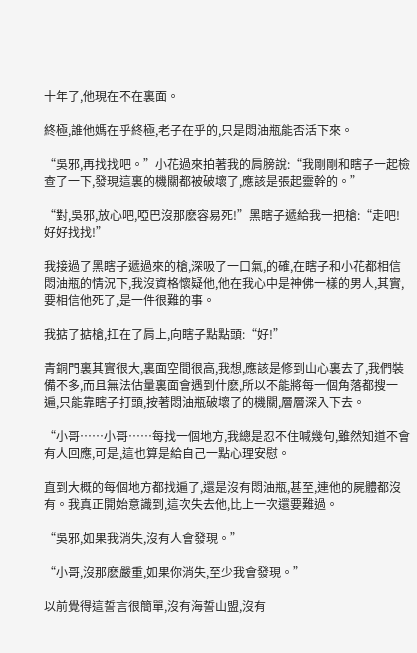十年了,他現在不在裏面。

終極,誰他媽在乎終極,老子在乎的,只是悶油瓶能否活下來。

“吳邪,再找找吧。”小花過來拍著我的肩膀說:“我剛剛和瞎子一起檢查了一下,發現這裏的機關都被破壞了,應該是張起靈幹的。”

“對,吳邪,放心吧,啞巴沒那麽容易死!”黑瞎子遞給我一把槍:“走吧!好好找找!”

我接過了黑瞎子遞過來的槍,深吸了一口氣,的確,在瞎子和小花都相信悶油瓶的情況下,我沒資格懷疑他,他在我心中是神佛一樣的男人,其實,要相信他死了,是一件很難的事。

我掂了掂槍,扛在了肩上,向瞎子點點頭:“好!”

青銅門裏其實很大,裏面空間很高,我想,應該是修到山心裏去了,我們裝備不多,而且無法估量裏面會遇到什麽,所以不能將每一個角落都搜一遍,只能靠瞎子打頭,按著悶油瓶破壞了的機關,層層深入下去。

“小哥……小哥……每找一個地方,我總是忍不住喊幾句,雖然知道不會有人回應,可是,這也算是給自己一點心理安慰。

直到大概的每個地方都找遍了,還是沒有悶油瓶,甚至,連他的屍體都沒有。我真正開始意識到,這次失去他,比上一次還要難過。

“吳邪,如果我消失,沒有人會發現。”

“小哥,沒那麽嚴重,如果你消失,至少我會發現。”

以前覺得這誓言很簡單,沒有海誓山盟,沒有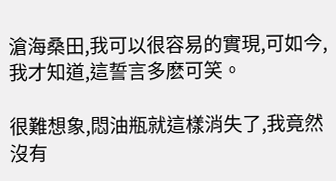滄海桑田,我可以很容易的實現,可如今,我才知道,這誓言多麽可笑。

很難想象,悶油瓶就這樣消失了,我竟然沒有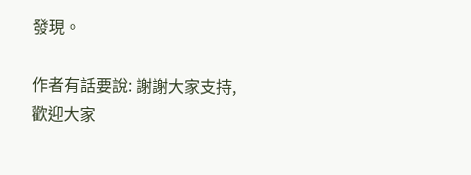發現。

作者有話要說: 謝謝大家支持,歡迎大家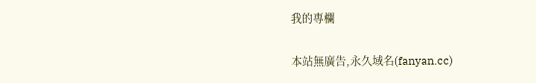我的專欄

本站無廣告,永久域名(fanyan.cc)